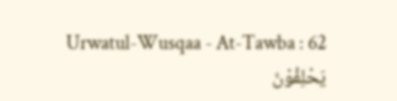Urwatul-Wusqaa - At-Tawba : 62
یَحْلِفُوْنَ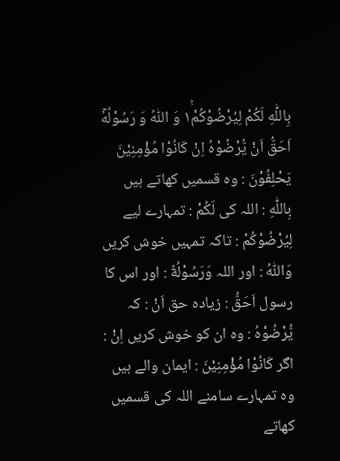بِاللّٰهِ لَكُمْ لِیُرْضُوْكُمْ١ۚ وَ اللّٰهُ وَ رَسُوْلُهٗۤ اَحَقُّ اَنْ یُّرْضُوْهُ اِنْ كَانُوْا مُؤْمِنِیْنَ
يَحْلِفُوْنَ : وہ قسمیں کھاتے ہیں بِاللّٰهِ : اللہ کی لَكُمْ : تمہارے لیے لِيُرْضُوْكُمْ : تاکہ تمہیں خوش کریں وَاللّٰهُ : اور اللہ وَرَسُوْلُهٗٓ : اور اس کا رسول اَحَقُّ : زیادہ حق اَنْ : کہ يُّرْضُوْهُ : وہ ان کو خوش کریں اِنْ : اگر كَانُوْا مُؤْمِنِيْنَ : ایمان والے ہیں
وہ تمہارے سامنے اللہ کی قسمیں کھاتے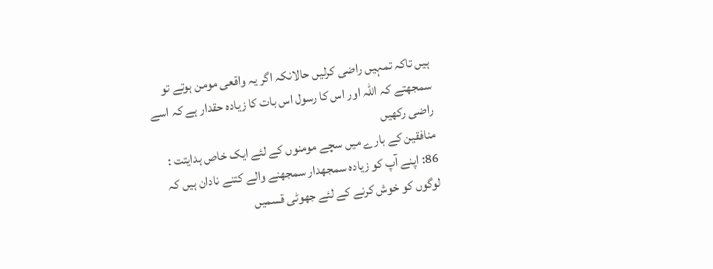ہیں تاکہ تمہیں راضی کرلیں حالانکہ اگر یہ واقعی مومن ہوتے تو سمجھتے کہ اللہ اور اس کا رسول اس بات کا زیادہ حقدار ہے کہ اسے راضی رکھیں
منافقین کے بارے میں سچے مومنوں کے لئے ایک خاص ہدایتت : 86: اپنے آپ کو زیادہ سمجھدار سمجھنے والے کتنے نادان ہیں کہ لوگوں کو خوش کرنے کے لئے جھوٹی قسمیں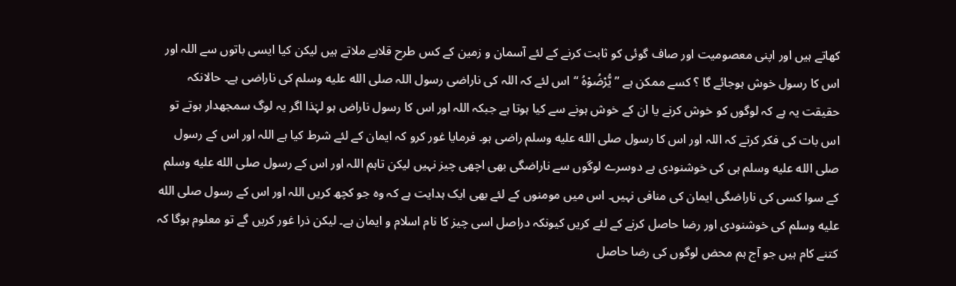کھاتے ہیں اور اپنی معصومیت اور صاف گوئی کو ثابت کرنے کے لئے آسمان و زمین کے کس طرح قلابے ملاتے ہیں لیکن کیا ایسی باتوں سے اللہ اور اس کا رسول خوش ہوجائے گا ؟ کسے ممکن ہے ” یُّرْضُوْهُ “ اس لئے کہ اللہ کی ناراضی رسول اللہ صلى الله عليه وسلم کی ناراضی ہے۔ حالانکہ حقیقت یہ ہے کہ لوگوں کو خوش کرنے یا ان کے خوش ہونے سے کیا ہوتا ہے جبکہ اللہ اور اس کا رسول ناراض ہو لہٰذا اگر یہ لوگ سمجھدار ہوتے تو اس بات کی فکر کرتے کہ اللہ اور اس کا رسول صلى الله عليه وسلم راضی ہو۔ فرمایا غور کرو کہ ایمان کے لئے شرط کیا ہے اللہ اور اس کے رسول صلى الله عليه وسلم ہی کی خوشنودی ہے دوسرے لوگوں سے ناراضگی بھی اچھی چیز نہیں لیکن تاہم اللہ اور اس کے رسول صلى الله عليه وسلم کے سوا کسی کی ناراضگی ایمان کی منافی نہیں۔ اس میں مومنوں کے لئے بھی ایک ہدایت ہے کہ وہ جو کچھ کریں اللہ اور اس کے رسول صلى الله عليه وسلم کی خوشنودی اور رضا حاصل کرنے کے لئے کریں کیونکہ دراصل اسی چیز کا نام اسلام و ایمان ہے۔ لیکن ذرا غور کریں گے تو معلوم ہوگا کہ کتنے کام ہیں جو آج ہم محض لوگوں کی رضا حاصل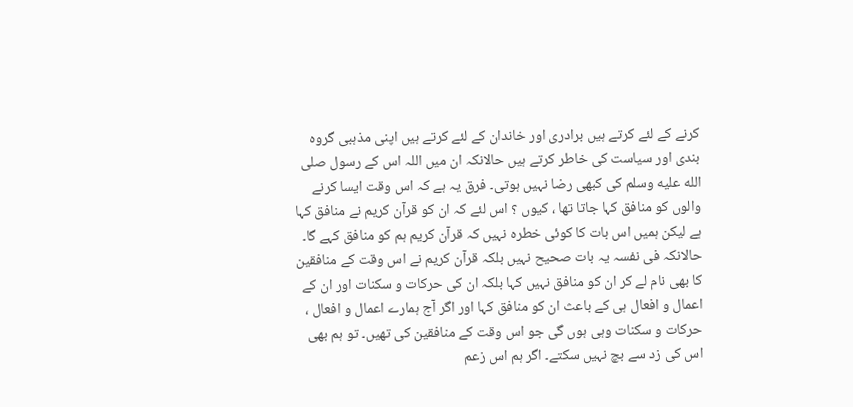کرنے کے لئے کرتے ہیں برادری اور خاندان کے لئے کرتے ہیں اپنی مذہبی گروہ بندی اور سیاست کی خاطر کرتے ہیں حالانکہ ان میں اللہ اس کے رسول صلى الله عليه وسلم کی کبھی رضا نہیں ہوتی۔ فرق یہ ہے کہ اس وقت ایسا کرنے والوں کو منافق کہا جاتا تھا ، کیوں ؟ اس لئے کہ ان کو قرآن کریم نے منافق کہا ہے لیکن ہمیں اس بات کا کوئی خطرہ نہیں کہ قرآن کریم ہم کو منافق کہے گا۔ حالانکہ فی نفسہ یہ بات صحیح نہیں بلکہ قرآن کریم نے اس وقت کے منافقین کا بھی نام لے کر ان کو منافق نہیں کہا بلکہ ان کی حرکات و سکنات اور ان کے اعمال و افعال ہی کے باعث ان کو منافق کہا اور اگر آج ہمارے اعمال و افعال ، حرکات و سکنات وہی ہوں گی جو اس وقت کے منافقین کی تھیں۔ تو ہم بھی اس کی زد سے بچ نہیں سکتے۔ اگر ہم اس زعم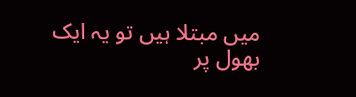میں مبتلا ہیں تو یہ ایک بھول پر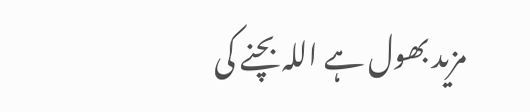مزید بھول ہے اللہ بچنے کی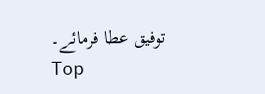توفیق عطا فرمائے۔
Top